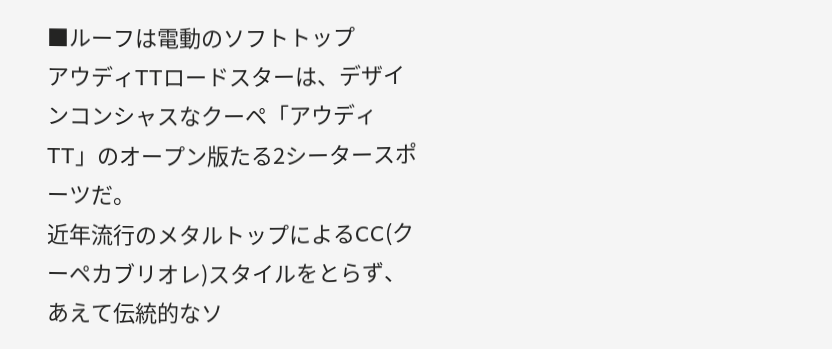■ルーフは電動のソフトトップ
アウディTTロードスターは、デザインコンシャスなクーペ「アウディTT」のオープン版たる2シータースポーツだ。
近年流行のメタルトップによるCC(クーペカブリオレ)スタイルをとらず、あえて伝統的なソ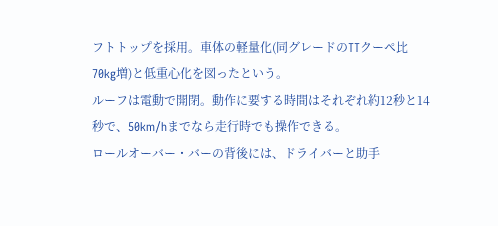フトトップを採用。車体の軽量化(同グレードのTTクーペ比70kg増)と低重心化を図ったという。
ルーフは電動で開閉。動作に要する時間はそれぞれ約12秒と14秒で、50km/hまでなら走行時でも操作できる。
ロールオーバー・バーの背後には、ドライバーと助手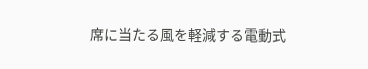席に当たる風を軽減する電動式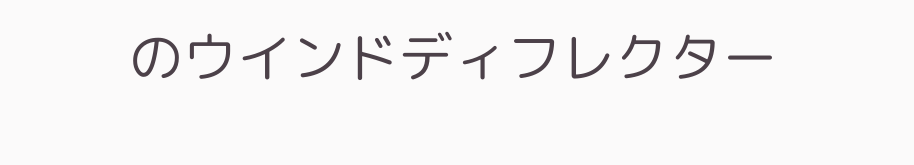のウインドディフレクター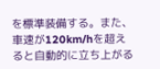を標準装備する。また、車速が120km/hを超えると自動的に立ち上がる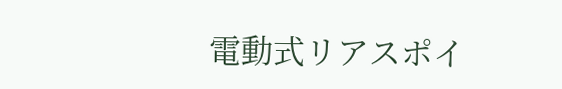電動式リアスポイ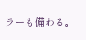ラーも備わる。